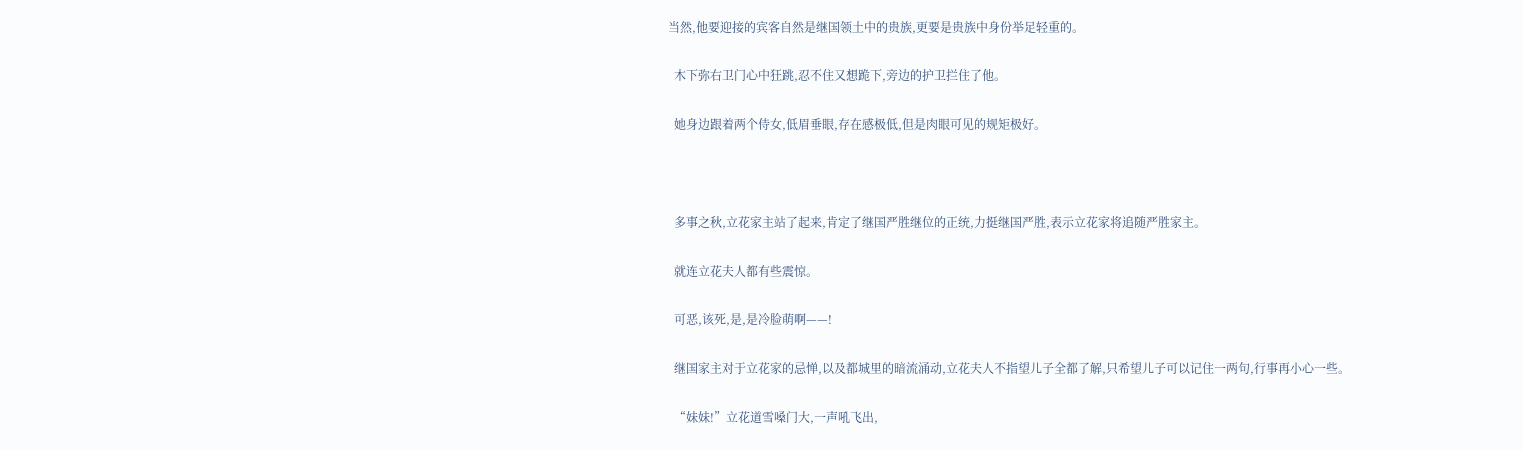当然,他要迎接的宾客自然是继国领土中的贵族,更要是贵族中身份举足轻重的。

  木下弥右卫门心中狂跳,忍不住又想跪下,旁边的护卫拦住了他。

  她身边跟着两个侍女,低眉垂眼,存在感极低,但是肉眼可见的规矩极好。



  多事之秋,立花家主站了起来,肯定了继国严胜继位的正统,力挺继国严胜,表示立花家将追随严胜家主。

  就连立花夫人都有些震惊。

  可恶,该死,是,是冷脸萌啊——!

  继国家主对于立花家的忌惮,以及都城里的暗流涌动,立花夫人不指望儿子全都了解,只希望儿子可以记住一两句,行事再小心一些。

  “妹妹!”立花道雪嗓门大,一声吼飞出,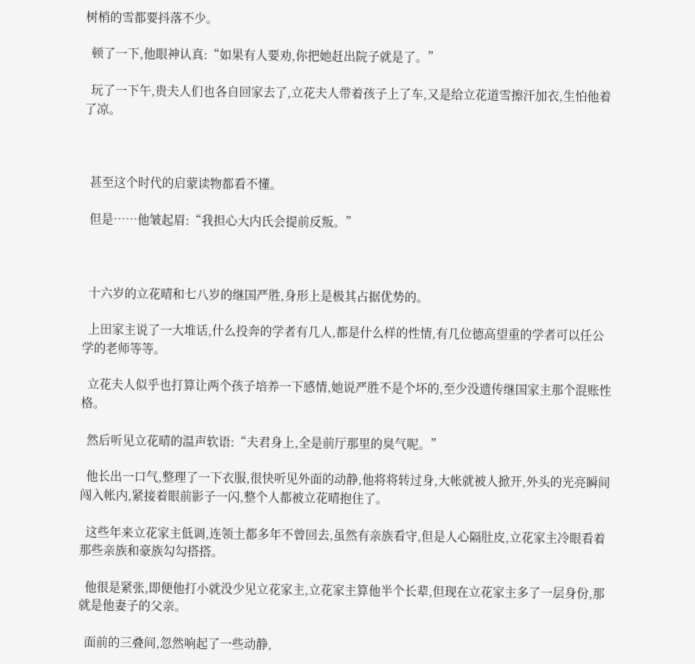树梢的雪都要抖落不少。

  顿了一下,他眼神认真:“如果有人要劝,你把她赶出院子就是了。”

  玩了一下午,贵夫人们也各自回家去了,立花夫人带着孩子上了车,又是给立花道雪擦汗加衣,生怕他着了凉。



  甚至这个时代的启蒙读物都看不懂。

  但是……他皱起眉:“我担心大内氏会提前反叛。”



  十六岁的立花晴和七八岁的继国严胜,身形上是极其占据优势的。

  上田家主说了一大堆话,什么投奔的学者有几人,都是什么样的性情,有几位德高望重的学者可以任公学的老师等等。

  立花夫人似乎也打算让两个孩子培养一下感情,她说严胜不是个坏的,至少没遗传继国家主那个混账性格。

  然后听见立花晴的温声软语:“夫君身上,全是前厅那里的臭气呢。”

  他长出一口气,整理了一下衣服,很快听见外面的动静,他将将转过身,大帐就被人掀开,外头的光亮瞬间闯入帐内,紧接着眼前影子一闪,整个人都被立花晴抱住了。

  这些年来立花家主低调,连领土都多年不曾回去,虽然有亲族看守,但是人心隔肚皮,立花家主冷眼看着那些亲族和豪族勾勾搭搭。

  他很是紧张,即便他打小就没少见立花家主,立花家主算他半个长辈,但现在立花家主多了一层身份,那就是他妻子的父亲。

  面前的三叠间,忽然响起了一些动静,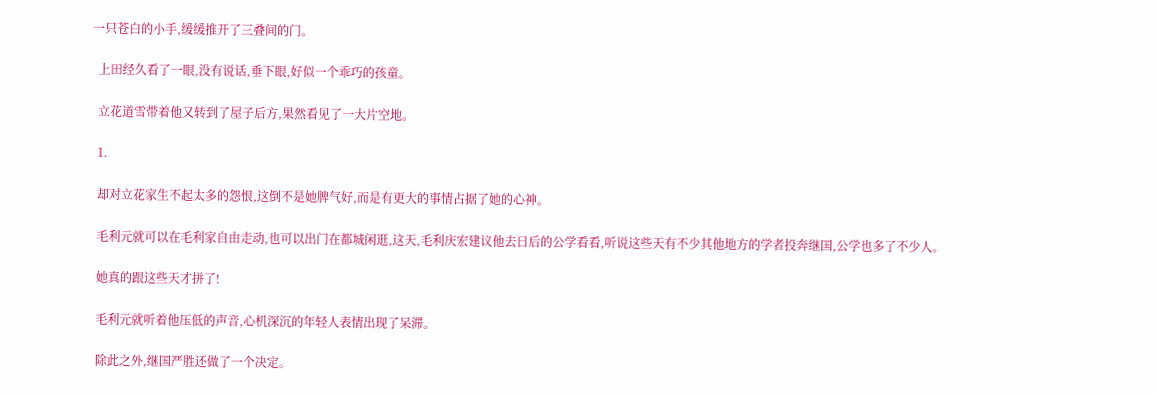一只苍白的小手,缓缓推开了三叠间的门。

  上田经久看了一眼,没有说话,垂下眼,好似一个乖巧的孩童。

  立花道雪带着他又转到了屋子后方,果然看见了一大片空地。

  1.

  却对立花家生不起太多的怨恨,这倒不是她脾气好,而是有更大的事情占据了她的心神。

  毛利元就可以在毛利家自由走动,也可以出门在都城闲逛,这天,毛利庆宏建议他去日后的公学看看,听说这些天有不少其他地方的学者投奔继国,公学也多了不少人。

  她真的跟这些天才拼了!

  毛利元就听着他压低的声音,心机深沉的年轻人表情出现了呆滞。

  除此之外,继国严胜还做了一个决定。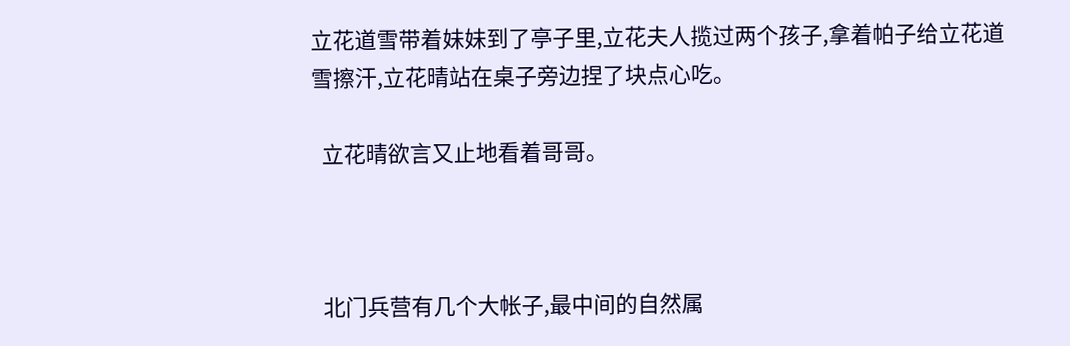立花道雪带着妹妹到了亭子里,立花夫人揽过两个孩子,拿着帕子给立花道雪擦汗,立花晴站在桌子旁边捏了块点心吃。

  立花晴欲言又止地看着哥哥。



  北门兵营有几个大帐子,最中间的自然属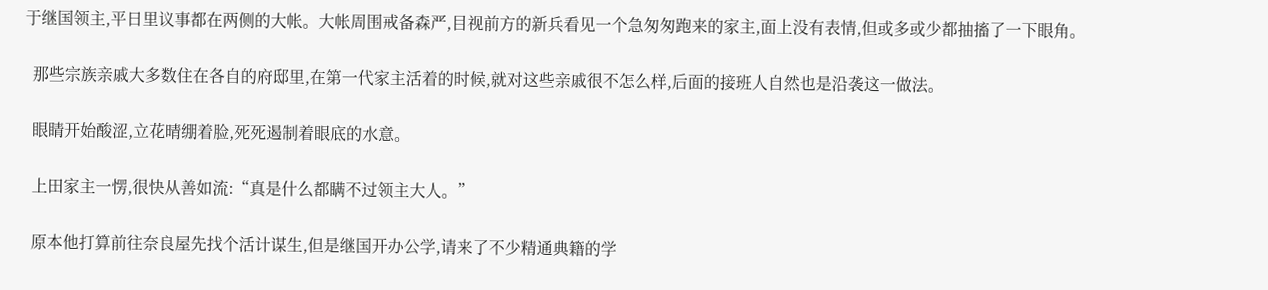于继国领主,平日里议事都在两侧的大帐。大帐周围戒备森严,目视前方的新兵看见一个急匆匆跑来的家主,面上没有表情,但或多或少都抽搐了一下眼角。

  那些宗族亲戚大多数住在各自的府邸里,在第一代家主活着的时候,就对这些亲戚很不怎么样,后面的接班人自然也是沿袭这一做法。

  眼睛开始酸涩,立花晴绷着脸,死死遏制着眼底的水意。

  上田家主一愣,很快从善如流:“真是什么都瞒不过领主大人。”

  原本他打算前往奈良屋先找个活计谋生,但是继国开办公学,请来了不少精通典籍的学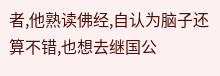者,他熟读佛经,自认为脑子还算不错,也想去继国公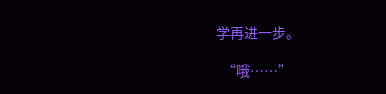学再进一步。

  “哦……”